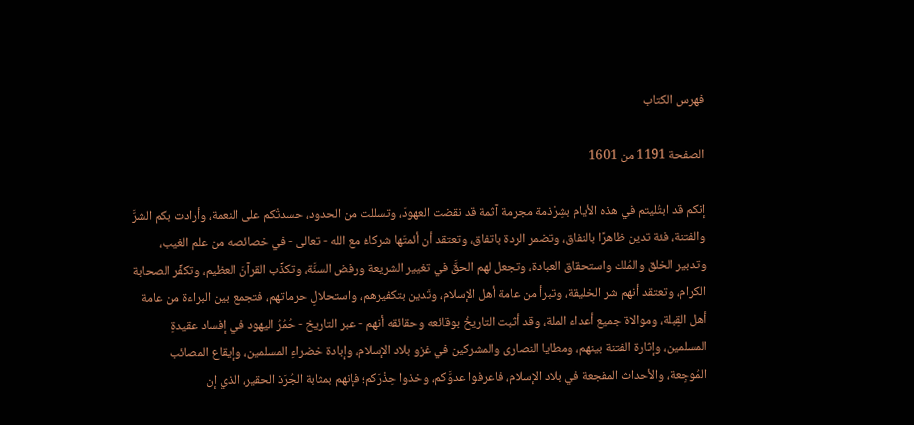فهرس الكتاب

الصفحة 1191 من 1601

إنكم قد ابتُليتم في هذه الأيام بشِرْذمة مجرمة آثمة قد نقضت العهودَ، وتسللت من الحدود، حسدتْكم على النعمة، وأرادت بكم الشرَّ والفتنة، فئة تدين ظاهرًا بالنفاق، وتضمر الردة باتفاق، وتعتقد أن أئمتَها شركاءُ مع الله - تعالى - في خصائصه من علم الغيب، وتدبير الخلق والمُلك واستحقاق العبادة، وتجعل لهم الحقَّ في تغيير الشريعة ورفض السنَّة، وتكذِّب القرآنَ العظيم، وتكفِّر الصحابة الكرام، وتعتقد أنهم شر الخليقة، وتبرأ من عامة أهل الإسلام، وتَدين بتكفيرهم، واستحلالِ حرماتهم، فتجمع بين البراءة من عامة أهل القِبلة، وموالاة جميع أعداء الملة، وقد أثبت التاريخُ بوقائعه وحقائقه أنهم - عبر التاريخ - حُمُرُ اليهود في إفساد عقيدةِ المسلمين، وإثارة الفتنة بينهم، ومطايا النصارى والمشركين في غزو بلاد الإسلام، وإبادة خضراءِ المسلمين، وإيقاع المصائب المُوجِعة، والأحداث المفجعة في بلاد الإسلام، فاعرفوا عدوَّكم، وخذوا حِذْرَكم؛ فإنهم بمثابة الجُرَذ الحقير، الذي إن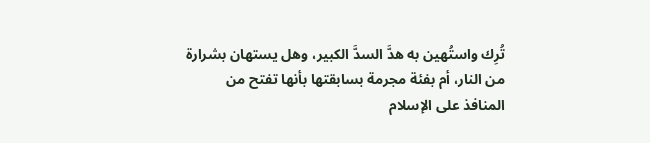تُرِك واستُهين به هدَّ السدَّ الكبير، وهل يستهان بشرارة من النار، أم بفئة مجرمة بسابقتها بأنها تفتح من المنافذ على الإسلام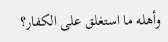وأهله ما استغلق على الكفار؟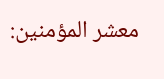معشر المؤمنين: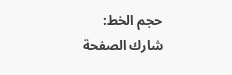حجم الخط:
شارك الصفحة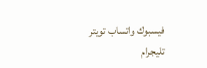فيسبوك واتساب تويتر تليجرام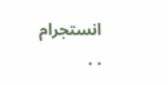انستجرام
. .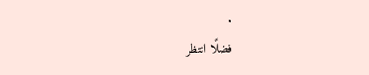.
فضلًا انتظر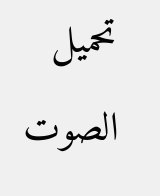تحميل الصوت